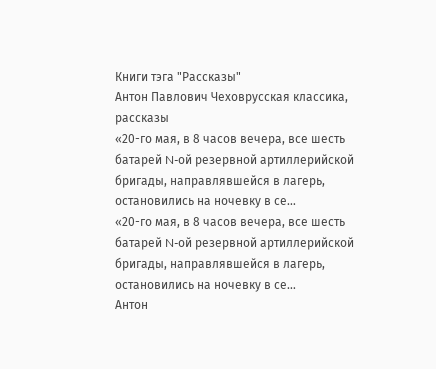Книги тэга "Рассказы"
Антон Павлович Чеховрусская классика, рассказы
«20-го мая, в 8 часов вечера, все шесть батарей N-ой резервной артиллерийской бригады, направлявшейся в лагерь, остановились на ночевку в се…
«20-го мая, в 8 часов вечера, все шесть батарей N-ой резервной артиллерийской бригады, направлявшейся в лагерь, остановились на ночевку в се…
Антон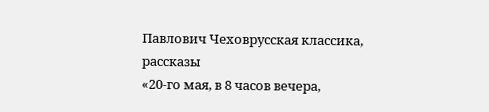Павлович Чеховрусская классика, рассказы
«20-го мая, в 8 часов вечера,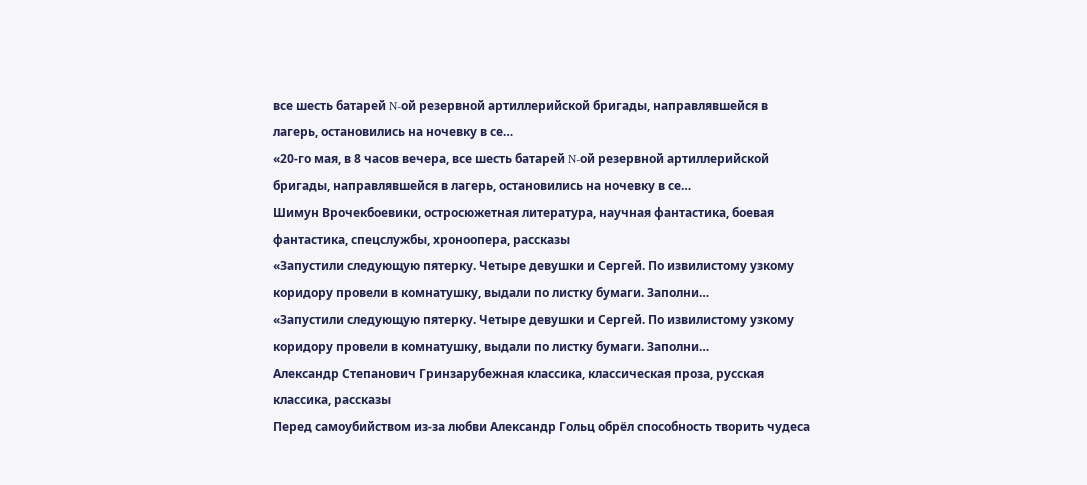все шесть батарей N-ой резервной артиллерийской бригады, направлявшейся в лагерь, остановились на ночевку в се…
«20-го мая, в 8 часов вечера, все шесть батарей N-ой резервной артиллерийской бригады, направлявшейся в лагерь, остановились на ночевку в се…
Шимун Врочекбоевики, остросюжетная литература, научная фантастика, боевая фантастика, спецслужбы, хроноопера, рассказы
«Запустили следующую пятерку. Четыре девушки и Сергей. По извилистому узкому коридору провели в комнатушку, выдали по листку бумаги. Заполни…
«Запустили следующую пятерку. Четыре девушки и Сергей. По извилистому узкому коридору провели в комнатушку, выдали по листку бумаги. Заполни…
Александр Степанович Гринзарубежная классика, классическая проза, русская классика, рассказы
Перед самоубийством из-за любви Александр Гольц обрёл способность творить чудеса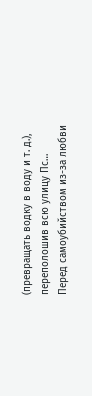(превращать водку в воду и т. д.), переполошив всю улицу Пс…
Перед самоубийством из-за любви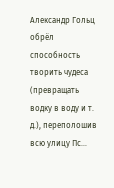Александр Гольц обрёл способность творить чудеса (превращать водку в воду и т. д.), переполошив всю улицу Пс…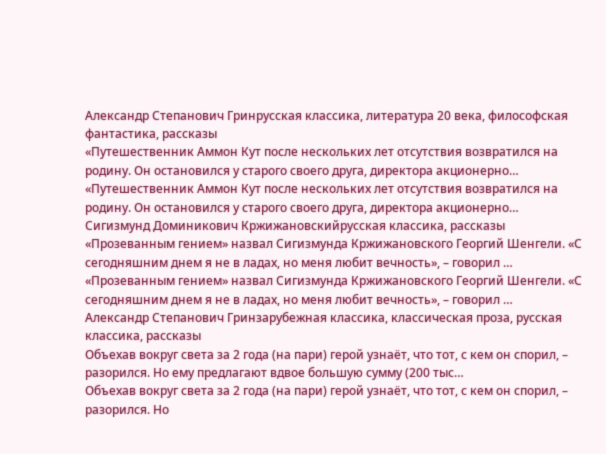Александр Степанович Гринрусская классика, литература 20 века, философская фантастика, рассказы
«Путешественник Аммон Кут после нескольких лет отсутствия возвратился на родину. Он остановился у старого своего друга, директора акционерно…
«Путешественник Аммон Кут после нескольких лет отсутствия возвратился на родину. Он остановился у старого своего друга, директора акционерно…
Сигизмунд Доминикович Кржижановскийрусская классика, рассказы
«Прозеванным гением» назвал Сигизмунда Кржижановского Георгий Шенгели. «С сегодняшним днем я не в ладах, но меня любит вечность», – говорил …
«Прозеванным гением» назвал Сигизмунда Кржижановского Георгий Шенгели. «С сегодняшним днем я не в ладах, но меня любит вечность», – говорил …
Александр Степанович Гринзарубежная классика, классическая проза, русская классика, рассказы
Объехав вокруг света за 2 года (на пари) герой узнаёт, что тот, с кем он спорил, – разорился. Но ему предлагают вдвое большую сумму (200 тыс…
Объехав вокруг света за 2 года (на пари) герой узнаёт, что тот, с кем он спорил, – разорился. Но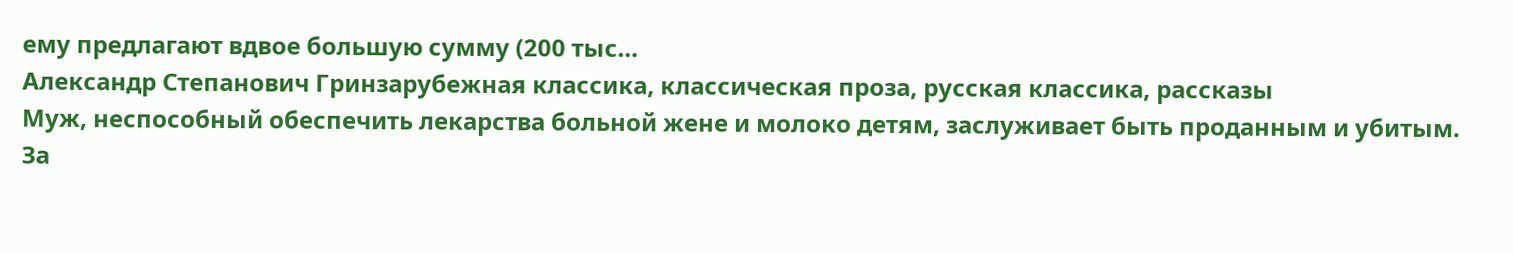ему предлагают вдвое большую сумму (200 тыс…
Александр Степанович Гринзарубежная классика, классическая проза, русская классика, рассказы
Муж, неспособный обеспечить лекарства больной жене и молоко детям, заслуживает быть проданным и убитым. За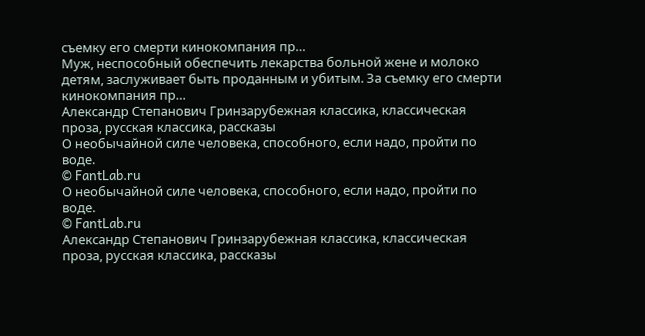съемку его смерти кинокомпания пр…
Муж, неспособный обеспечить лекарства больной жене и молоко детям, заслуживает быть проданным и убитым. За съемку его смерти кинокомпания пр…
Александр Степанович Гринзарубежная классика, классическая проза, русская классика, рассказы
О необычайной силе человека, способного, если надо, пройти по воде.
© FantLab.ru
О необычайной силе человека, способного, если надо, пройти по воде.
© FantLab.ru
Александр Степанович Гринзарубежная классика, классическая проза, русская классика, рассказы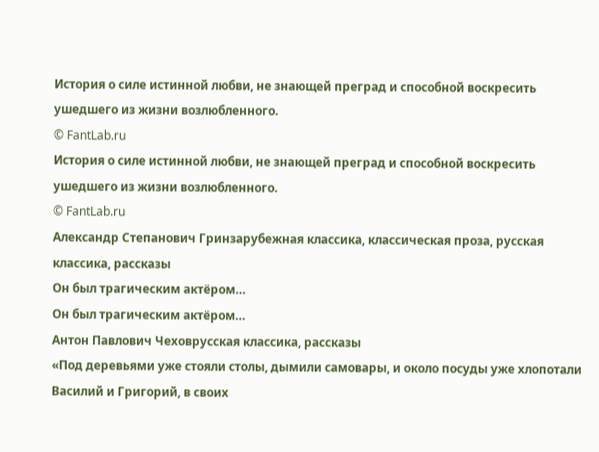История о силе истинной любви, не знающей преград и способной воскресить ушедшего из жизни возлюбленного.
© FantLab.ru
История о силе истинной любви, не знающей преград и способной воскресить ушедшего из жизни возлюбленного.
© FantLab.ru
Александр Степанович Гринзарубежная классика, классическая проза, русская классика, рассказы
Он был трагическим актёром…
Он был трагическим актёром…
Антон Павлович Чеховрусская классика, рассказы
«Под деревьями уже стояли столы, дымили самовары, и около посуды уже хлопотали Василий и Григорий, в своих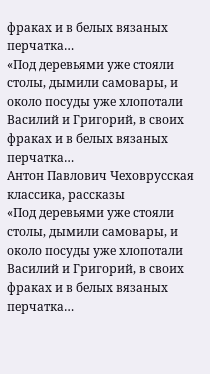фраках и в белых вязаных перчатка…
«Под деревьями уже стояли столы, дымили самовары, и около посуды уже хлопотали Василий и Григорий, в своих фраках и в белых вязаных перчатка…
Антон Павлович Чеховрусская классика, рассказы
«Под деревьями уже стояли столы, дымили самовары, и около посуды уже хлопотали Василий и Григорий, в своих фраках и в белых вязаных перчатка…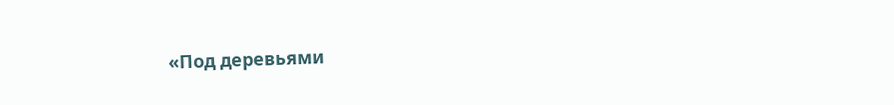«Под деревьями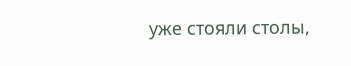уже стояли столы,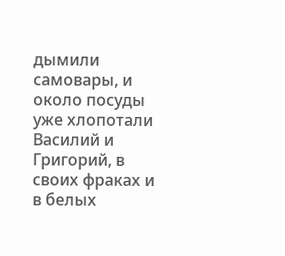дымили самовары, и около посуды уже хлопотали Василий и Григорий, в своих фраках и в белых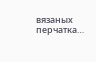вязаных перчатка…